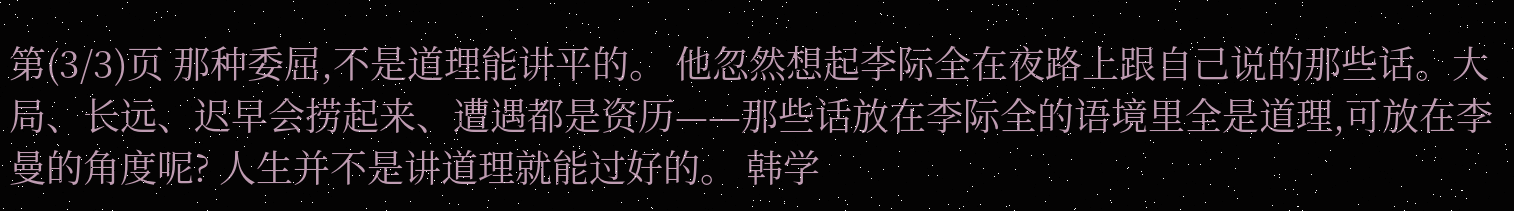第(3/3)页 那种委屈,不是道理能讲平的。 他忽然想起李际全在夜路上跟自己说的那些话。大局、长远、迟早会捞起来、遭遇都是资历——那些话放在李际全的语境里全是道理,可放在李曼的角度呢? 人生并不是讲道理就能过好的。 韩学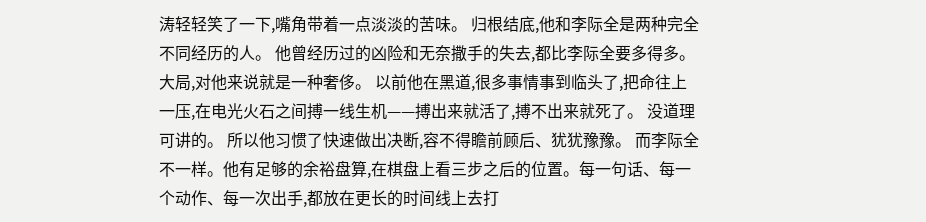涛轻轻笑了一下,嘴角带着一点淡淡的苦味。 归根结底,他和李际全是两种完全不同经历的人。 他曾经历过的凶险和无奈撒手的失去,都比李际全要多得多。 大局,对他来说就是一种奢侈。 以前他在黑道,很多事情事到临头了,把命往上一压,在电光火石之间搏一线生机——搏出来就活了,搏不出来就死了。 没道理可讲的。 所以他习惯了快速做出决断,容不得瞻前顾后、犹犹豫豫。 而李际全不一样。他有足够的余裕盘算,在棋盘上看三步之后的位置。每一句话、每一个动作、每一次出手,都放在更长的时间线上去打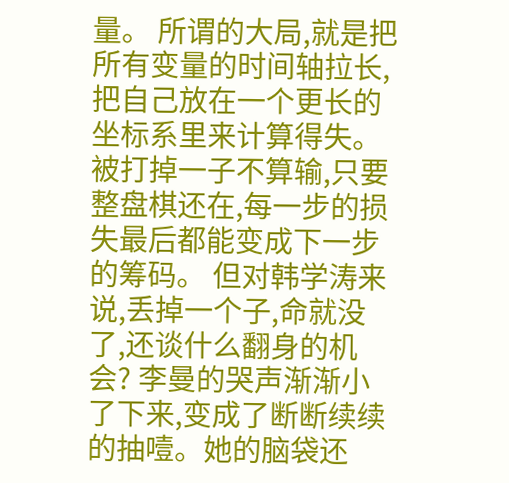量。 所谓的大局,就是把所有变量的时间轴拉长,把自己放在一个更长的坐标系里来计算得失。被打掉一子不算输,只要整盘棋还在,每一步的损失最后都能变成下一步的筹码。 但对韩学涛来说,丢掉一个子,命就没了,还谈什么翻身的机会? 李曼的哭声渐渐小了下来,变成了断断续续的抽噎。她的脑袋还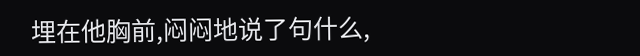埋在他胸前,闷闷地说了句什么,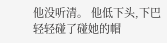他没听清。 他低下头,下巴轻轻碰了碰她的帽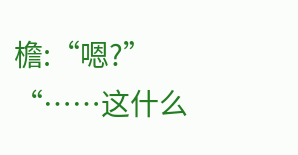檐:“嗯?” “……这什么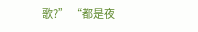歌?” “都是夜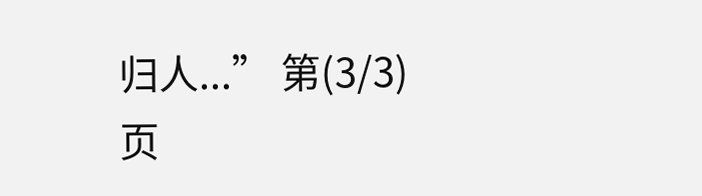归人...” 第(3/3)页